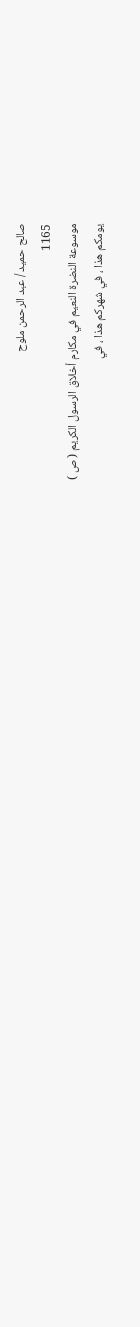صالح حميد / عبد الرحمن ملوح
1165
موسوعة النضرة النعيم في مكارم أخلاق الرسول الكريم ( ص )
يومكم هذا ، في شهركم هذا ، في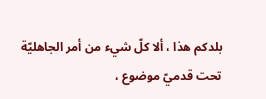بلدكم هذا ، ألا كلّ شيء من أمر الجاهليّة تحت قدميّ موضوع ،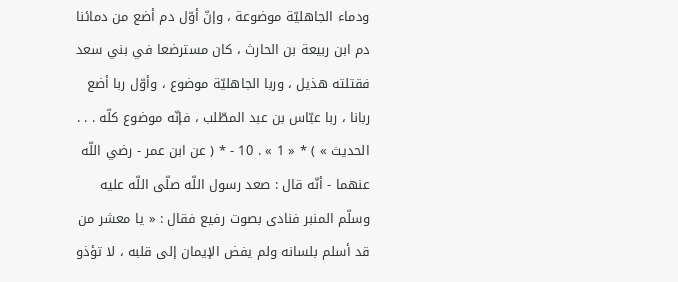ودماء الجاهليّة موضوعة ، وإنّ أوّل دم أضع من دمائنا دم ابن ربيعة بن الحارث ، كان مسترضعا في بني سعد فقتلته هذيل ، وربا الجاهليّة موضوع ، وأوّل ربا أضع ربانا ، ربا عبّاس بن عبد المطّلب ، فإنّه موضوع كلّه . . . الحديث » ) * « 1 » . 10 - * ( عن ابن عمر - رضي اللّه عنهما - أنّه قال : صعد رسول اللّه صلّى اللّه عليه وسلّم المنبر فنادى بصوت رفيع فقال : « يا معشر من قد أسلم بلسانه ولم يفض الإيمان إلى قلبه ، لا تؤذو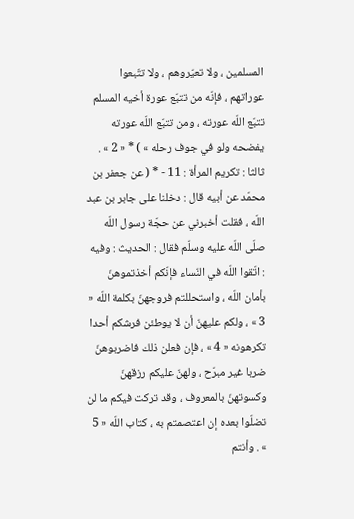المسلمين ، ولا تعيّروهم ، ولا تتّبعوا عوراتهم ، فإنّه من تتبّع عورة أخيه المسلم تتبّع اللّه عورته ، ومن تتبّع اللّه عورته يفضحه ولو في جوف رحله » ) * « 2 » . ثالثا : تكريم المرأة : 11 - * ( عن جعفر بن محمّد عن أبيه قال : دخلنا على جابر بن عبد اللّه ، فقلت أخبرني عن حجّة رسول اللّه صلّى اللّه عليه وسلّم فقال : الحديث : وفيه : اتّقوا اللّه في النّساء فإنّكم أخذتموهنّ بأمان اللّه ، واستحللتم فروجهنّ بكلمة اللّه « 3 » ، ولكم عليهنّ أن لا يوطئن فرشكم أحدا تكرهونه « 4 » ، فإن فعلن ذلك فاضربوهنّ ضربا غير مبرّح ، ولهنّ عليكم رزقهنّ وكسوتهنّ بالمعروف ، وقد تركت فيكم ما لن تضلّوا بعده إن اعتصمتم به ، كتاب اللّه « 5 » . وأنتم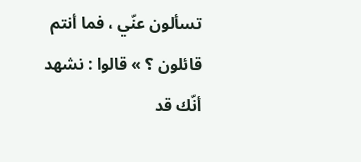تسألون عنّي ، فما أنتم قائلون ؟ » قالوا : نشهد أنّك قد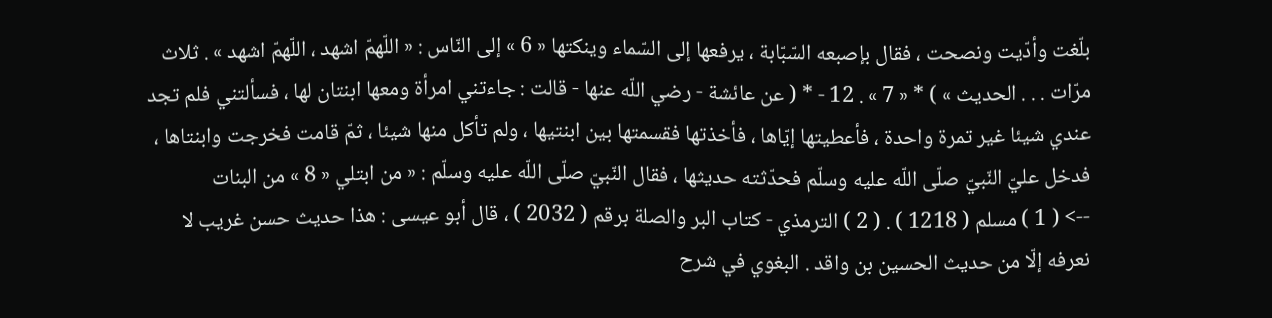بلّغت وأدّيت ونصحت ، فقال بإصبعه السّبّابة ، يرفعها إلى السّماء وينكتها « 6 » إلى النّاس : « اللّهمّ اشهد ، اللّهمّ اشهد » . ثلاث مرّات . . . الحديث » ) * « 7 » . 12 - * ( عن عائشة - رضي اللّه عنها - قالت : جاءتني امرأة ومعها ابنتان لها ، فسألتني فلم تجد عندي شيئا غير تمرة واحدة ، فأعطيتها إيّاها ، فأخذتها فقسمتها بين ابنتيها ، ولم تأكل منها شيئا ، ثمّ قامت فخرجت وابنتاها ، فدخل عليّ النّبيّ صلّى اللّه عليه وسلّم فحدّثته حديثها ، فقال النّبيّ صلّى اللّه عليه وسلّم : « من ابتلي « 8 » من البنات
--> ( 1 ) مسلم ( 1218 ) . ( 2 ) الترمذي - كتاب البر والصلة برقم ( 2032 ) ، قال أبو عيسى : هذا حديث حسن غريب لا نعرفه إلّا من حديث الحسين بن واقد . البغوي في شرح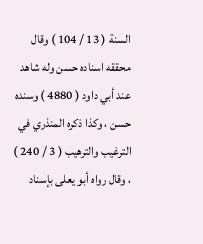السنة ( 13 / 104 ) وقال محققه اسناده حسن وله شاهد عند أبي داود ( 4880 ) وسنده حسن ، وكذا ذكره المنذري في الترغيب والترهيب ( 3 / 240 ) ، وقال رواه أبو يعلى بإسناد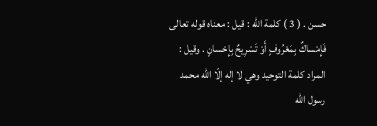حسن . ( 3 ) كلمة اللّه : قيل : معناه قوله تعالى فَإِمْساكٌ بِمَعْرُوفٍ أَوْ تَسْرِيحٌ بِإِحْسانٍ . وقيل : المراد كلمة التوحيد وهي لا إله إلّا اللّه محمد رسول اللّه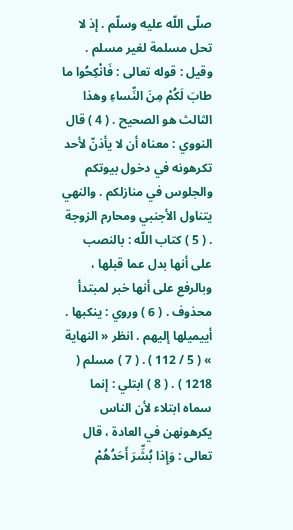صلّى اللّه عليه وسلّم . إذ لا تحل مسلمة لغير مسلم . وقيل : قوله تعالى : فَانْكِحُوا ما طابَ لَكُمْ مِنَ النِّساءِ وهذا الثالث هو الصحيح . ( 4 ) قال النووي : معناه أن لا يأذنّ لأحد تكرهونه في دخول بيوتكم والجلوس في منازلكم . والنهي يتناول الأجنبي ومحارم الزوجة . ( 5 ) كتاب اللّه : بالنصب على أنها بدل عما قبلها ، وبالرفع على أنها خبر لمبتدأ محذوف . ( 6 ) وروي : ينكبها . أييميلها إليهم . انظر « النهاية » ( 5 / 112 ) . ( 7 ) مسلم ( 1218 ) . ( 8 ) ابتلي : إنما سماه ابتلاء لأن الناس يكرهونهن في العادة ، قال تعالى : وَإِذا بُشِّرَ أَحَدُهُمْ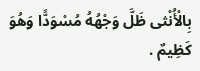بِالْأُنْثى ظَلَّ وَجْهُهُ مُسْوَدًّا وَهُوَ كَظِيمٌ .